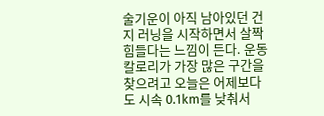술기운이 아직 남아있던 건지 러닝을 시작하면서 살짝 힘들다는 느낌이 든다. 운동 칼로리가 가장 많은 구간을 찾으려고 오늘은 어제보다도 시속 0.1km를 낮춰서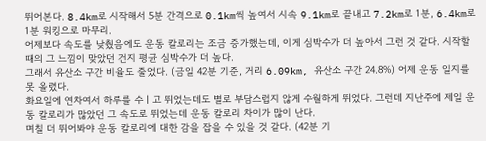뛰어본다. 8.4km로 시작해서 5분 간격으로 0.1km씩 높여서 시속 9.1km로 끝내고 7.2km로 1분, 6.4km로 1분 워킹으로 마무리.
어제보다 속도를 낮췄음에도 운동 칼로리는 조금 증가했는데, 이게 심박수가 더 높아서 그런 것 같다. 시작할 때의 그 느낌이 맞았던 건지 평균 심박수가 더 높다.
그래서 유산소 구간 비율도 줄었다. (금일 42분 기준, 거리 6.09km, 유산소 구간 24.8%) 어제 운동 일지를 못 올렸다.
화요일에 연차여서 하루를 수ㅣ고 뛰었는데도 별로 부담스럽지 않게 수월하게 뛰었다. 그런데 지난주에 제일 운동 칼로리가 많았던 그 속도로 뛰었는데 운동 칼로리 차이가 많이 난다.
며칠 더 뛰어봐야 운동 칼로리에 대한 감을 잡을 수 있을 것 같다. (42분 기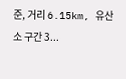준, 거리 6.15km, 유산소 구간 3...